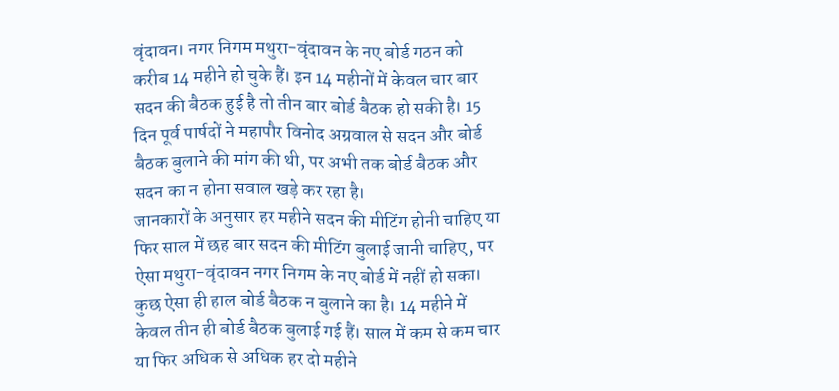वृंदावन। नगर निगम मथुरा-वृंदावन के नए बोर्ड गठन को करीब 14 महीने हो चुके हैं। इन 14 महीनों में केवल चार बार सदन की बैठक हुई है तो तीन बार बोर्ड बैठक हो सकी है। 15 दिन पूर्व पार्षदों ने महापौर विनोद अग्रवाल से सदन और बोर्ड बैठक बुलाने की मांग की थी, पर अभी तक बोर्ड बैठक और सदन का न होना सवाल खड़े कर रहा है।
जानकारों के अनुसार हर महीने सदन की मीटिंग होनी चाहिए या फिर साल में छह बार सदन की मीटिंग बुलाई जानी चाहिए, पर ऐसा मथुरा-वृंदावन नगर निगम के नए बोर्ड में नहीं हो सका। कुछ ऐसा ही हाल बोर्ड बैठक न बुलाने का है। 14 महीने में केवल तीन ही बोर्ड बैठक बुलाई गई हैं। साल में कम से कम चार या फिर अधिक से अधिक हर दो महीने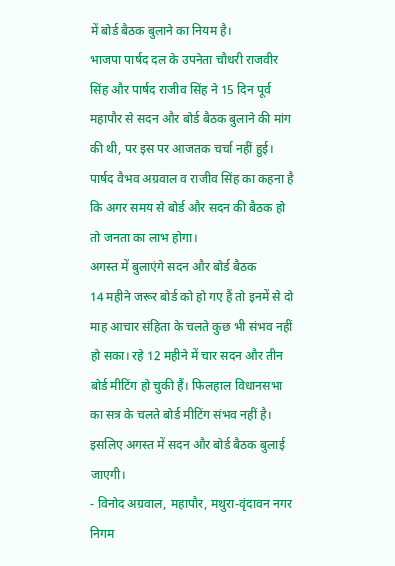में बोर्ड बैठक बुलाने का नियम है।
भाजपा पार्षद दल के उपनेता चौधरी राजवीर सिंह और पार्षद राजीव सिंह ने 15 दिन पूर्व महापौर से सदन और बोर्ड बैठक बुलाने की मांग की थी, पर इस पर आजतक चर्चा नहीं हुई। पार्षद वैभव अग्रवाल व राजीव सिंह का कहना है कि अगर समय से बोर्ड और सदन की बैठक हो तो जनता का लाभ होगा।
अगस्त में बुलाएंगे सदन और बोर्ड बैठक
14 महीने जरूर बोर्ड को हो गए हैं तो इनमें से दो माह आचार संहिता के चलते कुछ भी संभव नहीं हो सका। रहे 12 महीने में चार सदन और तीन बोर्ड मीटिंग हो चुकी हैं। फिलहाल विधानसभा का सत्र के चलते बोर्ड मीटिंग संभव नहीं है। इसलिए अगस्त में सदन और बोर्ड बैठक बुलाई जाएगी।
- विनोद अग्रवाल, महापौर, मथुरा-वृंदावन नगर निगम